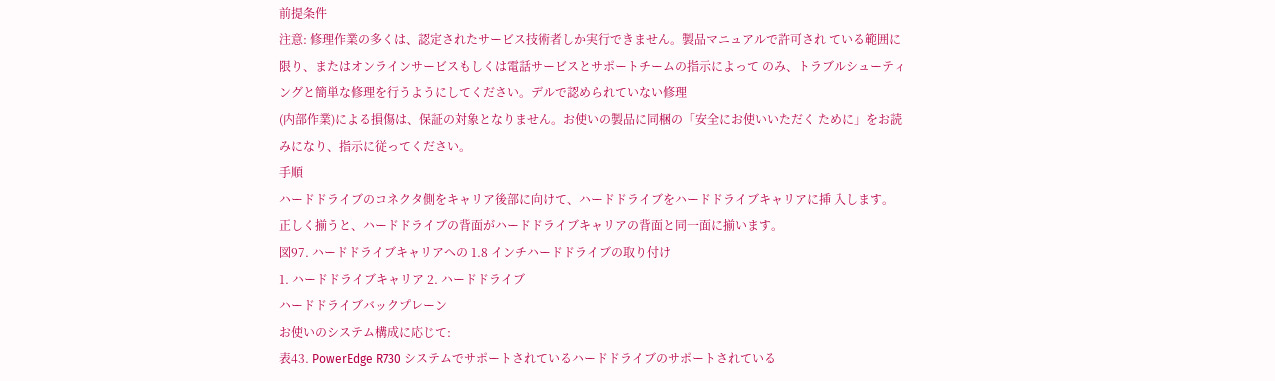前提条件
注意: 修理作業の多くは、認定されたサービス技術者しか実行できません。製品マニュアルで許可され ている範囲に限り、またはオンラインサービスもしくは電話サービスとサポートチームの指示によって のみ、トラブルシューティングと簡単な修理を行うようにしてください。デルで認められていない修理
(内部作業)による損傷は、保証の対象となりません。お使いの製品に同梱の「安全にお使いいただく ために」をお読みになり、指示に従ってください。
手順
ハードドライブのコネクタ側をキャリア後部に向けて、ハードドライブをハードドライブキャリアに挿 入します。
正しく揃うと、ハードドライブの背面がハードドライブキャリアの背面と同一面に揃います。
図97. ハードドライブキャリアへの 1.8 インチハードドライブの取り付け
1. ハードドライブキャリア 2. ハードドライブ
ハードドライブバックプレーン
お使いのシステム構成に応じて:
表43. PowerEdge R730 システムでサポートされているハードドライブのサポートされている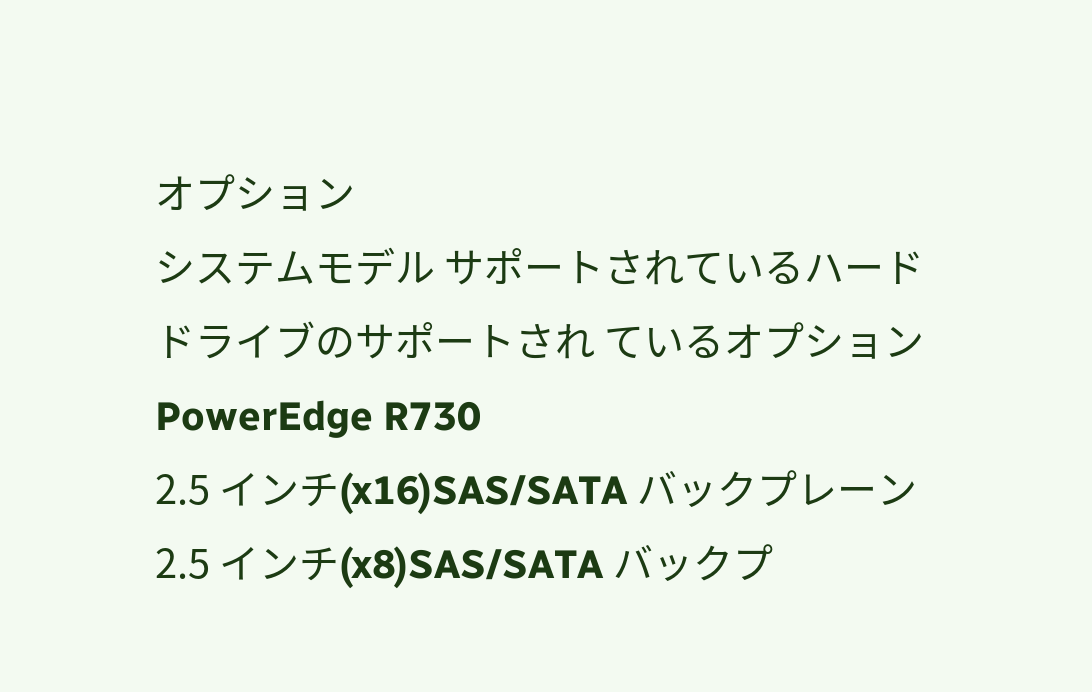オプション
システムモデル サポートされているハードドライブのサポートされ ているオプション
PowerEdge R730
2.5 インチ(x16)SAS/SATA バックプレーン 2.5 インチ(x8)SAS/SATA バックプ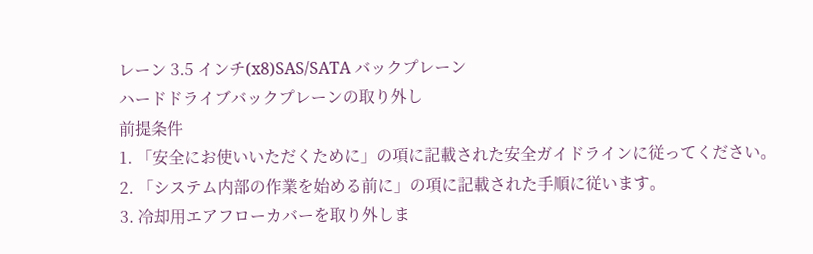レーン 3.5 インチ(x8)SAS/SATA バックプレーン
ハードドライブバックプレーンの取り外し
前提条件
1. 「安全にお使いいただくために」の項に記載された安全ガイドラインに従ってください。
2. 「システム内部の作業を始める前に」の項に記載された手順に従います。
3. 冷却用エアフローカバーを取り外しま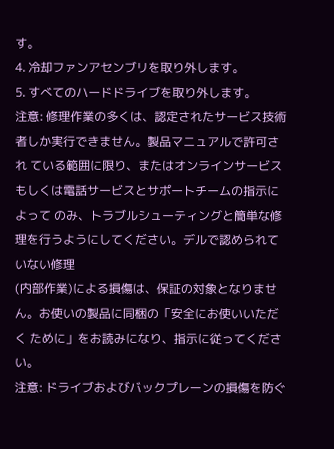す。
4. 冷却ファンアセンブリを取り外します。
5. すべてのハードドライブを取り外します。
注意: 修理作業の多くは、認定されたサービス技術者しか実行できません。製品マニュアルで許可され ている範囲に限り、またはオンラインサービスもしくは電話サービスとサポートチームの指示によって のみ、トラブルシューティングと簡単な修理を行うようにしてください。デルで認められていない修理
(内部作業)による損傷は、保証の対象となりません。お使いの製品に同梱の「安全にお使いいただく ために」をお読みになり、指示に従ってください。
注意: ドライブおよびバックプレーンの損傷を防ぐ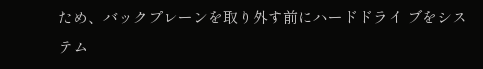ため、バックプレーンを取り外す前にハードドライ ブをシステム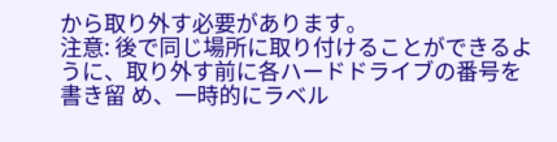から取り外す必要があります。
注意: 後で同じ場所に取り付けることができるように、取り外す前に各ハードドライブの番号を書き留 め、一時的にラベル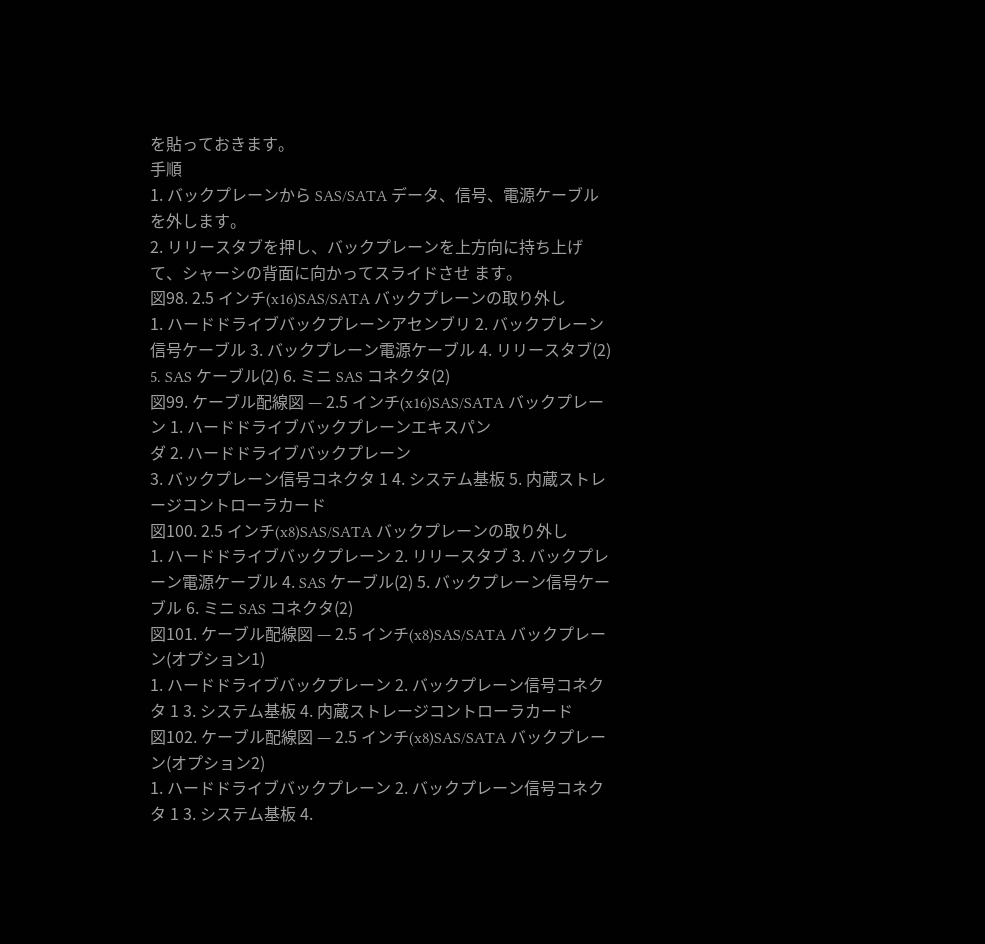を貼っておきます。
手順
1. バックプレーンから SAS/SATA データ、信号、電源ケーブルを外します。
2. リリースタブを押し、バックプレーンを上方向に持ち上げて、シャーシの背面に向かってスライドさせ ます。
図98. 2.5 インチ(x16)SAS/SATA バックプレーンの取り外し
1. ハードドライブバックプレーンアセンブリ 2. バックプレーン信号ケーブル 3. バックプレーン電源ケーブル 4. リリースタブ(2)
5. SAS ケーブル(2) 6. ミニ SAS コネクタ(2)
図99. ケーブル配線図 — 2.5 インチ(x16)SAS/SATA バックプレーン 1. ハードドライブバックプレーンエキスパン
ダ 2. ハードドライブバックプレーン
3. バックプレーン信号コネクタ 1 4. システム基板 5. 内蔵ストレージコントローラカード
図100. 2.5 インチ(x8)SAS/SATA バックプレーンの取り外し
1. ハードドライブバックプレーン 2. リリースタブ 3. バックプレーン電源ケーブル 4. SAS ケーブル(2) 5. バックプレーン信号ケーブル 6. ミニ SAS コネクタ(2)
図101. ケーブル配線図 — 2.5 インチ(x8)SAS/SATA バックプレーン(オプション1)
1. ハードドライブバックプレーン 2. バックプレーン信号コネクタ 1 3. システム基板 4. 内蔵ストレージコントローラカード
図102. ケーブル配線図 — 2.5 インチ(x8)SAS/SATA バックプレーン(オプション2)
1. ハードドライブバックプレーン 2. バックプレーン信号コネクタ 1 3. システム基板 4.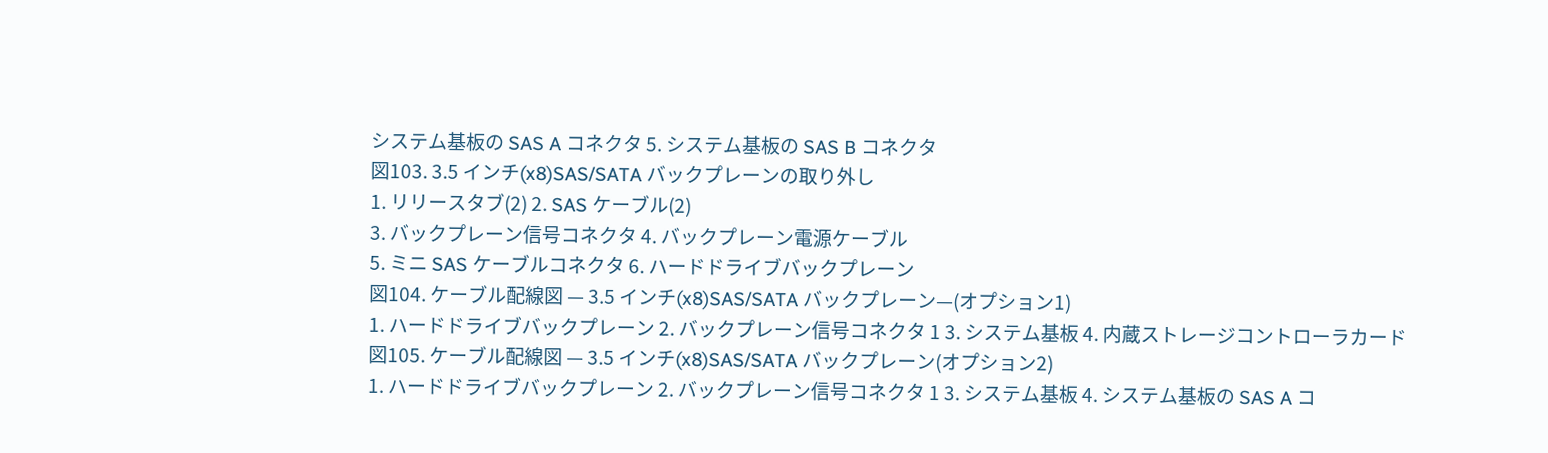システム基板の SAS A コネクタ 5. システム基板の SAS B コネクタ
図103. 3.5 インチ(x8)SAS/SATA バックプレーンの取り外し
1. リリースタブ(2) 2. SAS ケーブル(2)
3. バックプレーン信号コネクタ 4. バックプレーン電源ケーブル
5. ミニ SAS ケーブルコネクタ 6. ハードドライブバックプレーン
図104. ケーブル配線図 — 3.5 インチ(x8)SAS/SATA バックプレーン—(オプション1)
1. ハードドライブバックプレーン 2. バックプレーン信号コネクタ 1 3. システム基板 4. 内蔵ストレージコントローラカード
図105. ケーブル配線図 — 3.5 インチ(x8)SAS/SATA バックプレーン(オプション2)
1. ハードドライブバックプレーン 2. バックプレーン信号コネクタ 1 3. システム基板 4. システム基板の SAS A コ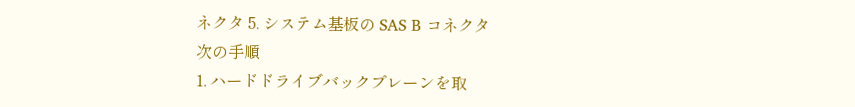ネクタ 5. システム基板の SAS B コネクタ
次の手順
1. ハードドライブバックプレーンを取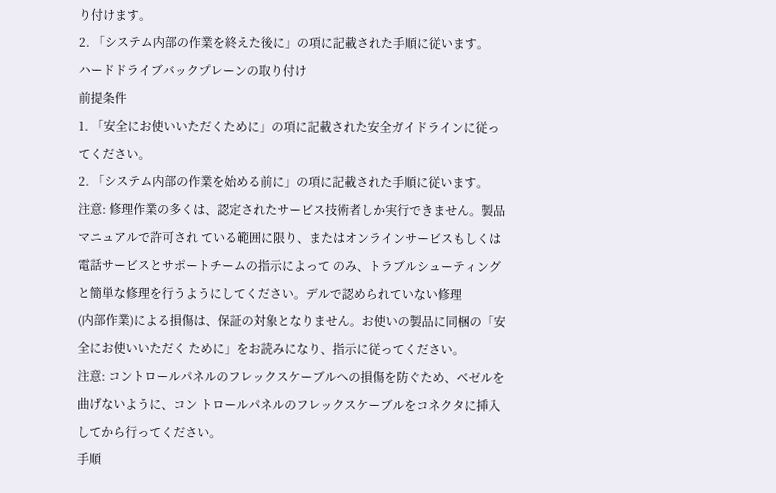り付けます。
2. 「システム内部の作業を終えた後に」の項に記載された手順に従います。
ハードドライブバックプレーンの取り付け
前提条件
1. 「安全にお使いいただくために」の項に記載された安全ガイドラインに従ってください。
2. 「システム内部の作業を始める前に」の項に記載された手順に従います。
注意: 修理作業の多くは、認定されたサービス技術者しか実行できません。製品マニュアルで許可され ている範囲に限り、またはオンラインサービスもしくは電話サービスとサポートチームの指示によって のみ、トラブルシューティングと簡単な修理を行うようにしてください。デルで認められていない修理
(内部作業)による損傷は、保証の対象となりません。お使いの製品に同梱の「安全にお使いいただく ために」をお読みになり、指示に従ってください。
注意: コントロールパネルのフレックスケーブルへの損傷を防ぐため、ベゼルを曲げないように、コン トロールパネルのフレックスケーブルをコネクタに挿入してから行ってください。
手順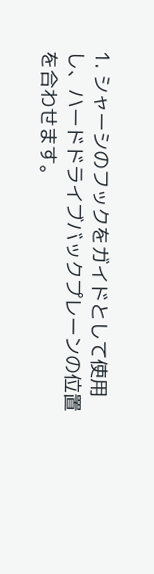1. シャーシのフックをガイドとして使用し、ハードドライブバックプレーンの位置を合わせます。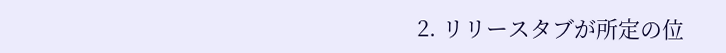2. リリースタブが所定の位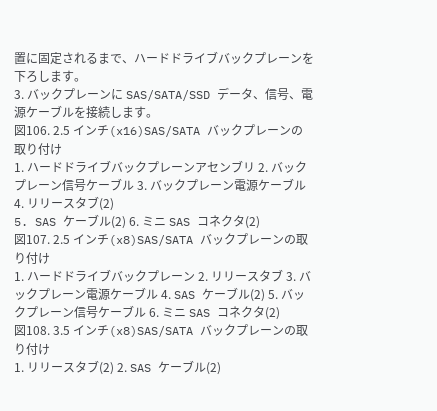置に固定されるまで、ハードドライブバックプレーンを下ろします。
3. バックプレーンに SAS/SATA/SSD データ、信号、電源ケーブルを接続します。
図106. 2.5 インチ(x16)SAS/SATA バックプレーンの取り付け
1. ハードドライブバックプレーンアセンブリ 2. バックプレーン信号ケーブル 3. バックプレーン電源ケーブル 4. リリースタブ(2)
5. SAS ケーブル(2) 6. ミニ SAS コネクタ(2)
図107. 2.5 インチ(x8)SAS/SATA バックプレーンの取り付け
1. ハードドライブバックプレーン 2. リリースタブ 3. バックプレーン電源ケーブル 4. SAS ケーブル(2) 5. バックプレーン信号ケーブル 6. ミニ SAS コネクタ(2)
図108. 3.5 インチ(x8)SAS/SATA バックプレーンの取り付け
1. リリースタブ(2) 2. SAS ケーブル(2)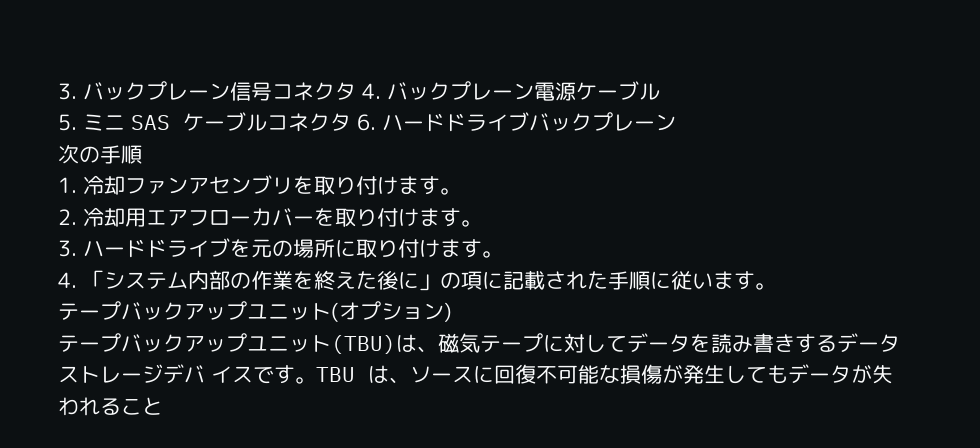3. バックプレーン信号コネクタ 4. バックプレーン電源ケーブル
5. ミニ SAS ケーブルコネクタ 6. ハードドライブバックプレーン
次の手順
1. 冷却ファンアセンブリを取り付けます。
2. 冷却用エアフローカバーを取り付けます。
3. ハードドライブを元の場所に取り付けます。
4. 「システム内部の作業を終えた後に」の項に記載された手順に従います。
テープバックアップユニット(オプション)
テープバックアップユニット(TBU)は、磁気テープに対してデータを読み書きするデータストレージデバ イスです。TBU は、ソースに回復不可能な損傷が発生してもデータが失われること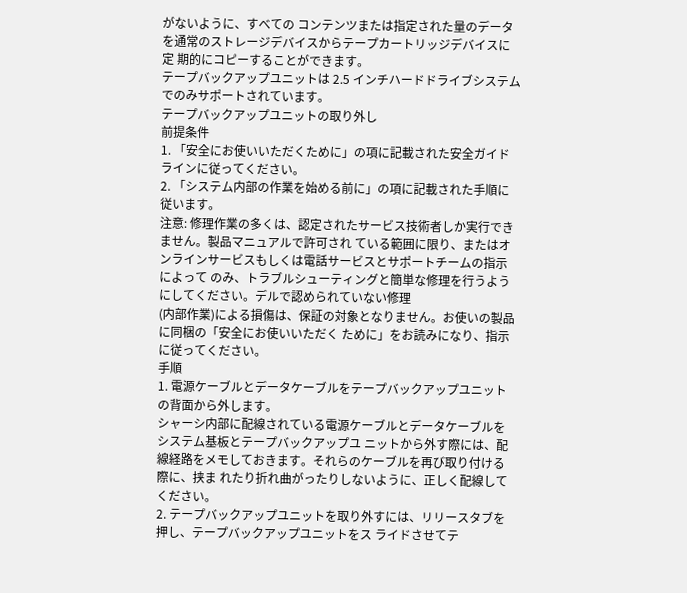がないように、すべての コンテンツまたは指定された量のデータを通常のストレージデバイスからテープカートリッジデバイスに定 期的にコピーすることができます。
テープバックアップユニットは 2.5 インチハードドライブシステムでのみサポートされています。
テープバックアップユニットの取り外し
前提条件
1. 「安全にお使いいただくために」の項に記載された安全ガイドラインに従ってください。
2. 「システム内部の作業を始める前に」の項に記載された手順に従います。
注意: 修理作業の多くは、認定されたサービス技術者しか実行できません。製品マニュアルで許可され ている範囲に限り、またはオンラインサービスもしくは電話サービスとサポートチームの指示によって のみ、トラブルシューティングと簡単な修理を行うようにしてください。デルで認められていない修理
(内部作業)による損傷は、保証の対象となりません。お使いの製品に同梱の「安全にお使いいただく ために」をお読みになり、指示に従ってください。
手順
1. 電源ケーブルとデータケーブルをテープバックアップユニットの背面から外します。
シャーシ内部に配線されている電源ケーブルとデータケーブルをシステム基板とテープバックアップユ ニットから外す際には、配線経路をメモしておきます。それらのケーブルを再び取り付ける際に、挟ま れたり折れ曲がったりしないように、正しく配線してください。
2. テープバックアップユニットを取り外すには、リリースタブを押し、テープバックアップユニットをス ライドさせてテ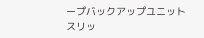ープバックアップユニットスリッ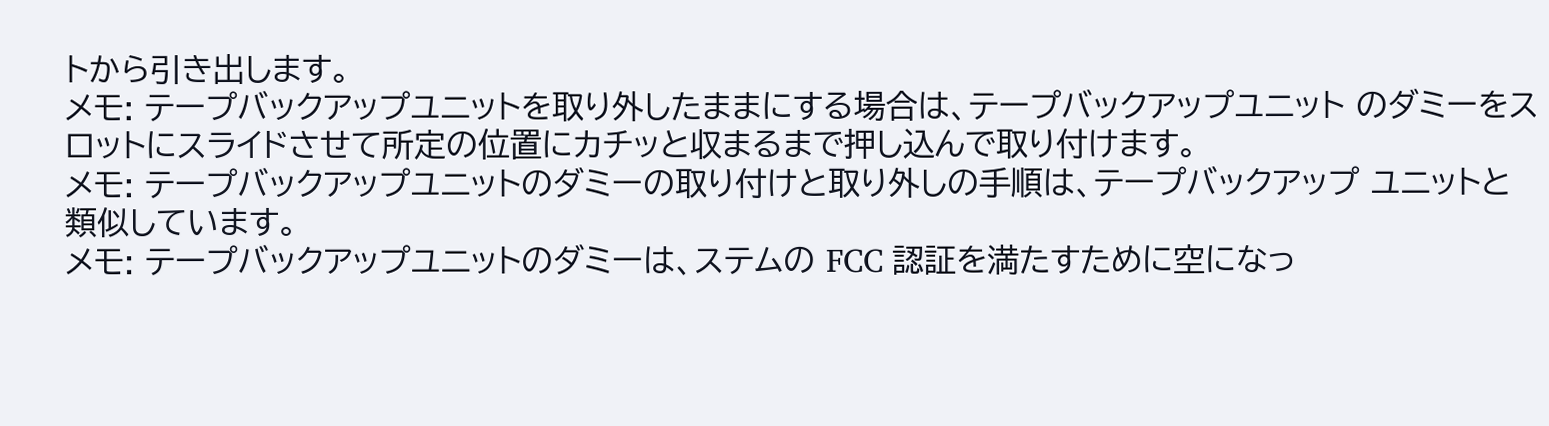トから引き出します。
メモ: テープバックアップユニットを取り外したままにする場合は、テープバックアップユニット のダミーをスロットにスライドさせて所定の位置にカチッと収まるまで押し込んで取り付けます。
メモ: テープバックアップユニットのダミーの取り付けと取り外しの手順は、テープバックアップ ユニットと類似しています。
メモ: テープバックアップユニットのダミーは、ステムの FCC 認証を満たすために空になっ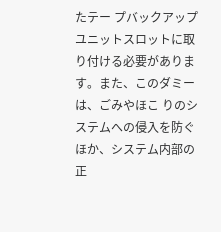たテー プバックアップユニットスロットに取り付ける必要があります。また、このダミーは、ごみやほこ りのシステムへの侵入を防ぐほか、システム内部の正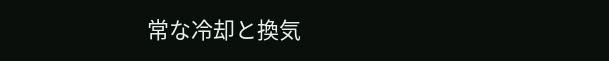常な冷却と換気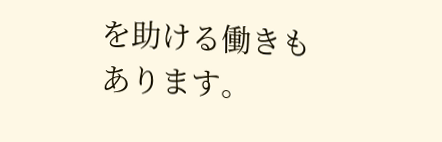を助ける働きもあります。